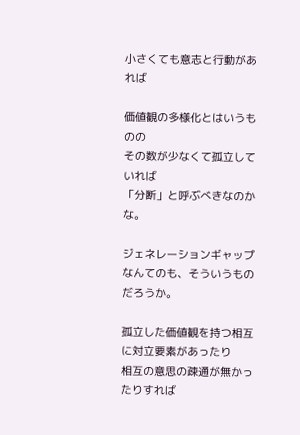小さくても意志と行動があれば

価値観の多様化とはいうものの
その数が少なくて孤立していれば
「分断」と呼ぶべきなのかな。

ジェネレーションギャップなんてのも、そういうものだろうか。

孤立した価値観を持つ相互に対立要素があったり
相互の意思の疎通が無かったりすれば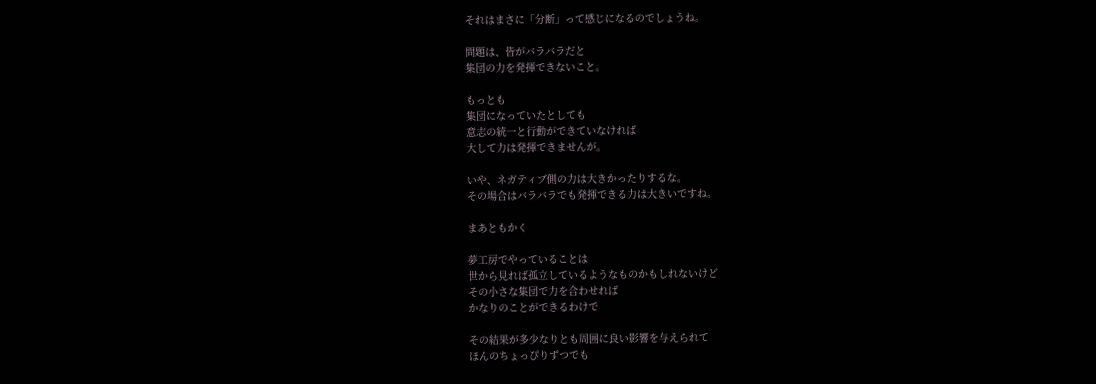それはまさに「分断」って感じになるのでしょうね。

問題は、皆がバラバラだと
集団の力を発揮できないこと。

もっとも
集団になっていたとしても
意志の統一と行動ができていなければ
大して力は発揮できませんが。

いや、ネガティブ側の力は大きかったりするな。
その場合はバラバラでも発揮できる力は大きいですね。

まあともかく

夢工房でやっていることは
世から見れば孤立しているようなものかもしれないけど
その小さな集団で力を合わせれば
かなりのことができるわけで

その結果が多少なりとも周囲に良い影響を与えられて
ほんのちょっぴりずつでも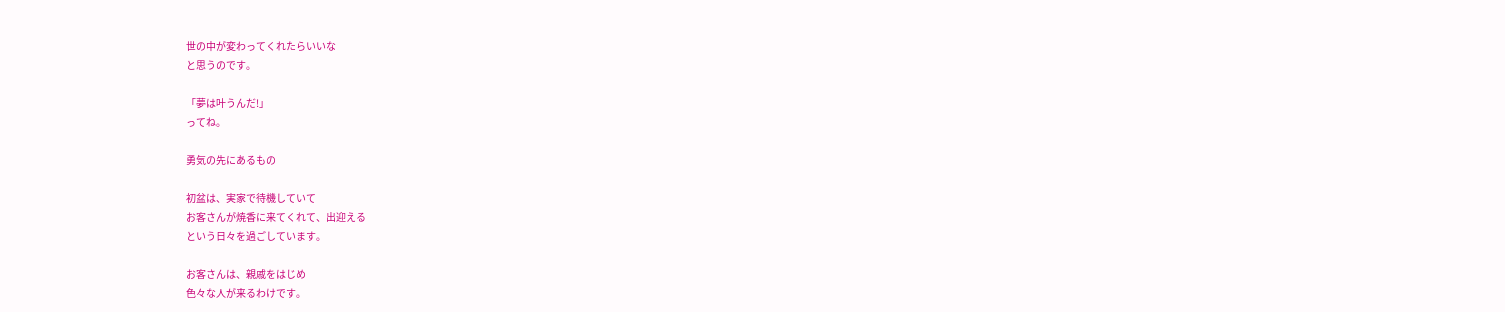世の中が変わってくれたらいいな
と思うのです。

「夢は叶うんだ!」
ってね。

勇気の先にあるもの

初盆は、実家で待機していて
お客さんが焼香に来てくれて、出迎える
という日々を過ごしています。

お客さんは、親戚をはじめ
色々な人が来るわけです。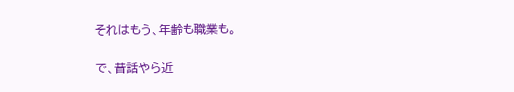それはもう、年齢も職業も。

で、昔話やら近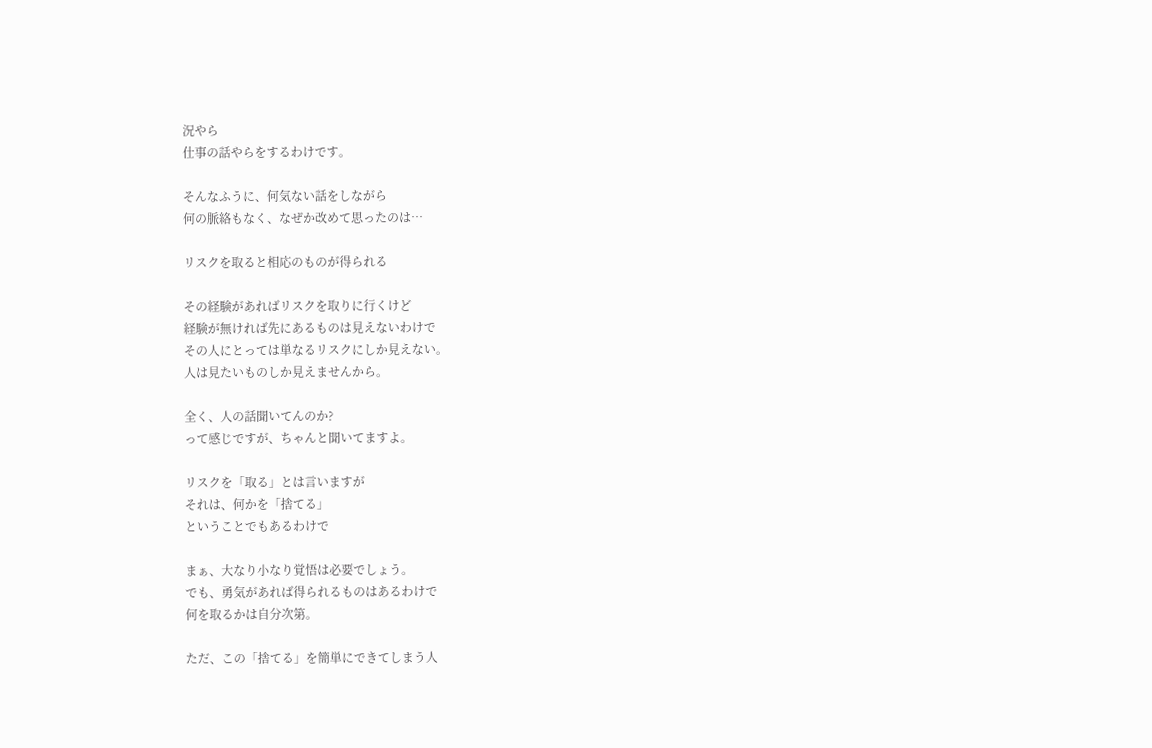況やら
仕事の話やらをするわけです。

そんなふうに、何気ない話をしながら
何の脈絡もなく、なぜか改めて思ったのは…

リスクを取ると相応のものが得られる

その経験があればリスクを取りに行くけど
経験が無ければ先にあるものは見えないわけで
その人にとっては単なるリスクにしか見えない。
人は見たいものしか見えませんから。

全く、人の話聞いてんのか?
って感じですが、ちゃんと聞いてますよ。

リスクを「取る」とは言いますが
それは、何かを「捨てる」
ということでもあるわけで

まぁ、大なり小なり覚悟は必要でしょう。
でも、勇気があれば得られるものはあるわけで
何を取るかは自分次第。

ただ、この「捨てる」を簡単にできてしまう人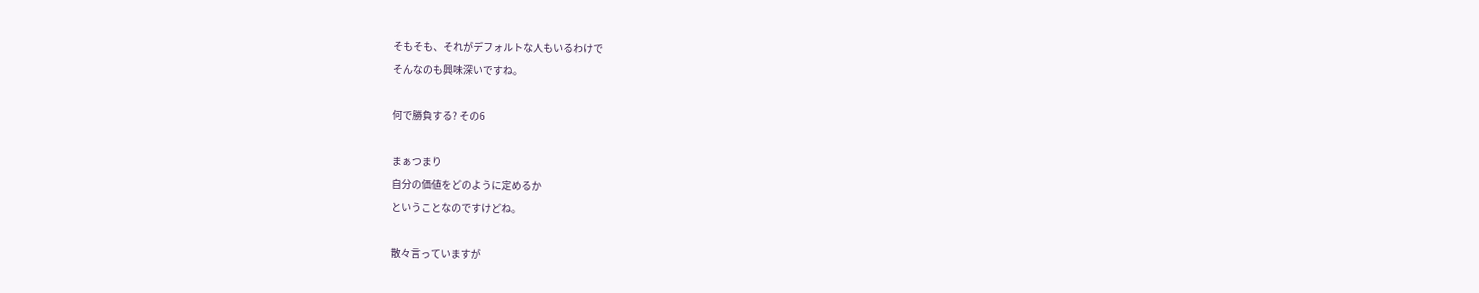そもそも、それがデフォルトな人もいるわけで
そんなのも興味深いですね。

何で勝負する? その6

まぁつまり
自分の価値をどのように定めるか
ということなのですけどね。

散々言っていますが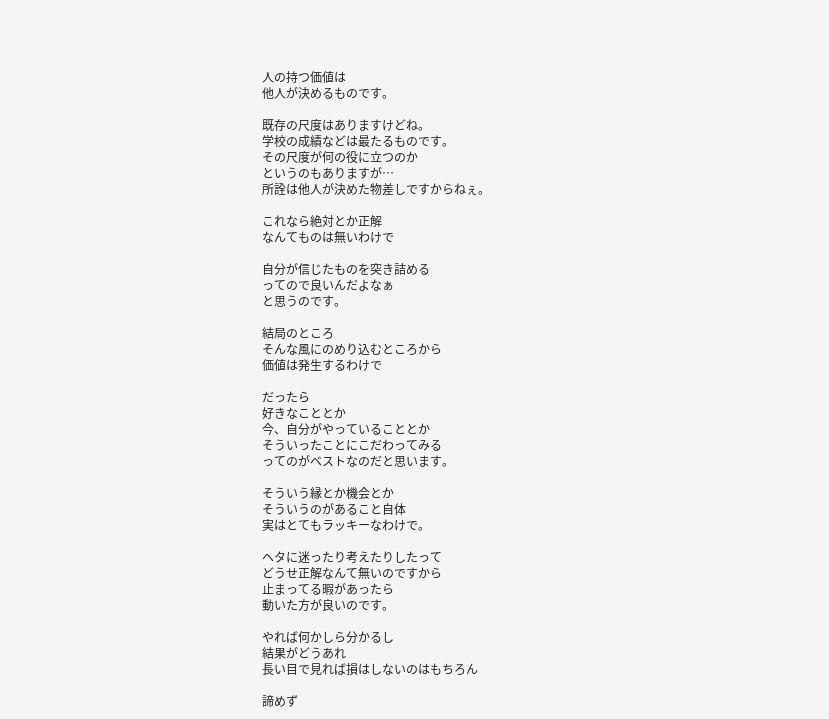人の持つ価値は
他人が決めるものです。

既存の尺度はありますけどね。
学校の成績などは最たるものです。
その尺度が何の役に立つのか
というのもありますが…
所詮は他人が決めた物差しですからねぇ。

これなら絶対とか正解
なんてものは無いわけで

自分が信じたものを突き詰める
ってので良いんだよなぁ
と思うのです。

結局のところ
そんな風にのめり込むところから
価値は発生するわけで

だったら
好きなこととか
今、自分がやっていることとか
そういったことにこだわってみる
ってのがベストなのだと思います。

そういう縁とか機会とか
そういうのがあること自体
実はとてもラッキーなわけで。

ヘタに迷ったり考えたりしたって
どうせ正解なんて無いのですから
止まってる暇があったら
動いた方が良いのです。

やれば何かしら分かるし
結果がどうあれ
長い目で見れば損はしないのはもちろん

諦めず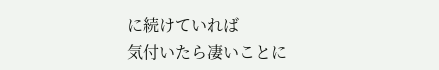に続けていれば
気付いたら凄いことに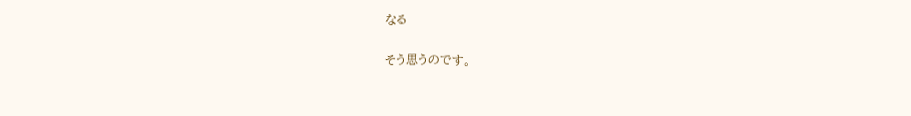なる

そう思うのです。